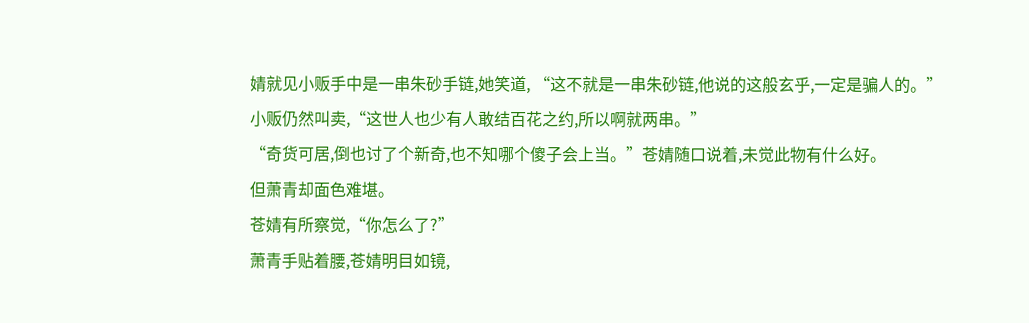婧就见小贩手中是一串朱砂手链,她笑道, “这不就是一串朱砂链,他说的这般玄乎,一定是骗人的。”
小贩仍然叫卖,“这世人也少有人敢结百花之约,所以啊就两串。”
“奇货可居,倒也讨了个新奇,也不知哪个傻子会上当。”苍婧随口说着,未觉此物有什么好。
但萧青却面色难堪。
苍婧有所察觉,“你怎么了?”
萧青手贴着腰,苍婧明目如镜,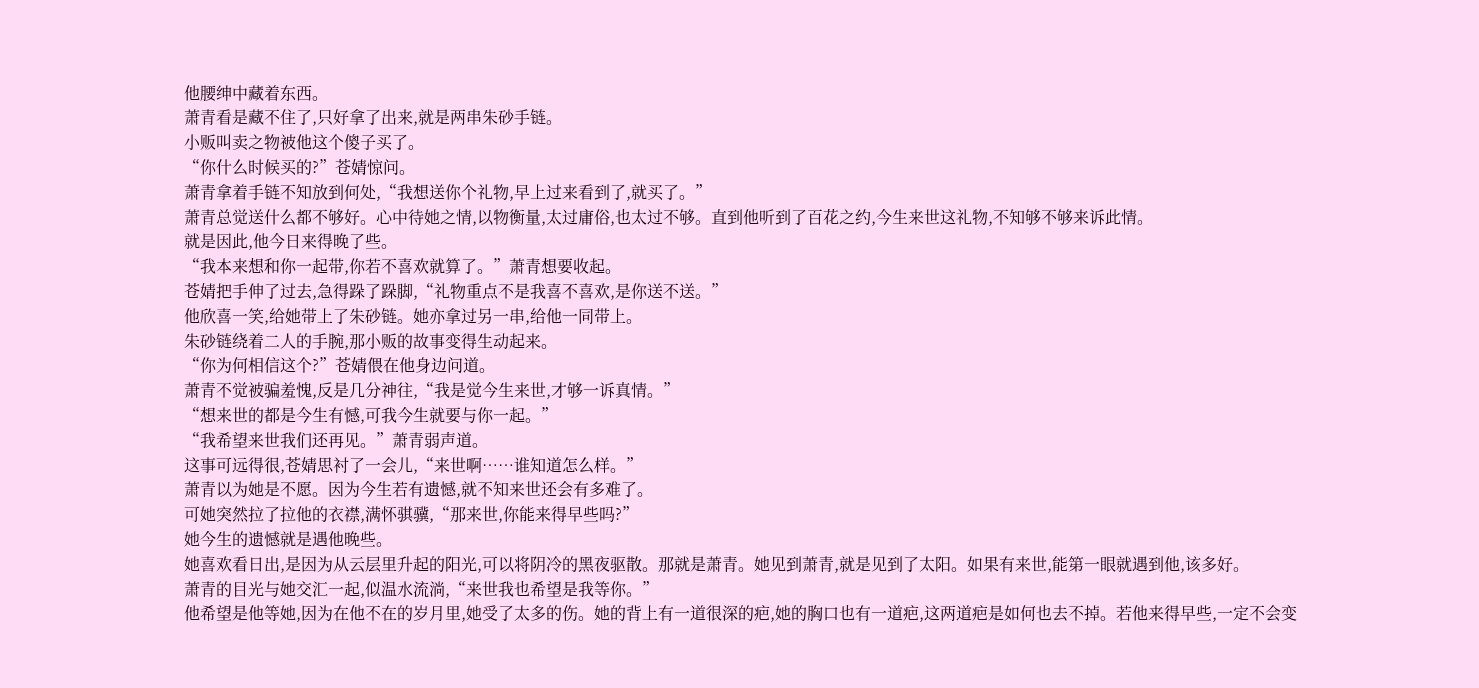他腰绅中藏着东西。
萧青看是藏不住了,只好拿了出来,就是两串朱砂手链。
小贩叫卖之物被他这个傻子买了。
“你什么时候买的?”苍婧惊问。
萧青拿着手链不知放到何处,“我想送你个礼物,早上过来看到了,就买了。”
萧青总觉送什么都不够好。心中待她之情,以物衡量,太过庸俗,也太过不够。直到他听到了百花之约,今生来世这礼物,不知够不够来诉此情。
就是因此,他今日来得晚了些。
“我本来想和你一起带,你若不喜欢就算了。”萧青想要收起。
苍婧把手伸了过去,急得跺了跺脚,“礼物重点不是我喜不喜欢,是你送不送。”
他欣喜一笑,给她带上了朱砂链。她亦拿过另一串,给他一同带上。
朱砂链绕着二人的手腕,那小贩的故事变得生动起来。
“你为何相信这个?”苍婧偎在他身边问道。
萧青不觉被骗羞愧,反是几分神往,“我是觉今生来世,才够一诉真情。”
“想来世的都是今生有憾,可我今生就要与你一起。”
“我希望来世我们还再见。”萧青弱声道。
这事可远得很,苍婧思衬了一会儿,“来世啊……谁知道怎么样。”
萧青以为她是不愿。因为今生若有遗憾,就不知来世还会有多难了。
可她突然拉了拉他的衣襟,满怀骐骥,“那来世,你能来得早些吗?”
她今生的遗憾就是遇他晚些。
她喜欢看日出,是因为从云层里升起的阳光,可以将阴冷的黑夜驱散。那就是萧青。她见到萧青,就是见到了太阳。如果有来世,能第一眼就遇到他,该多好。
萧青的目光与她交汇一起,似温水流淌,“来世我也希望是我等你。”
他希望是他等她,因为在他不在的岁月里,她受了太多的伤。她的背上有一道很深的疤,她的胸口也有一道疤,这两道疤是如何也去不掉。若他来得早些,一定不会变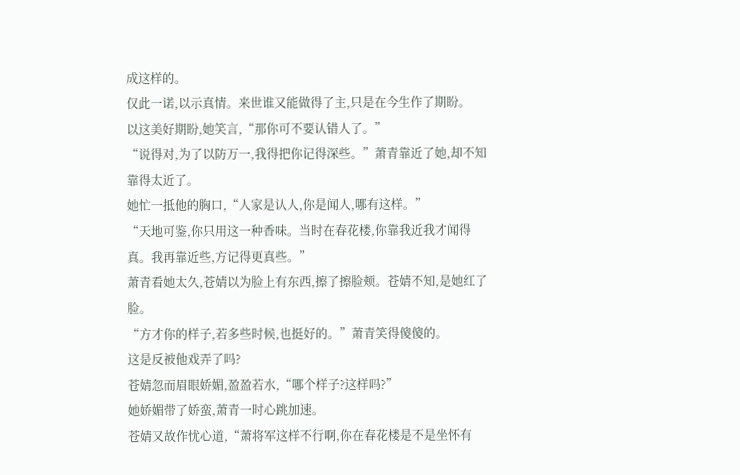成这样的。
仅此一诺,以示真情。来世谁又能做得了主,只是在今生作了期盼。
以这美好期盼,她笑言,“那你可不要认错人了。”
“说得对,为了以防万一,我得把你记得深些。”萧青靠近了她,却不知靠得太近了。
她忙一抵他的胸口,“人家是认人,你是闻人,哪有这样。”
“天地可鉴,你只用这一种香味。当时在春花楼,你靠我近我才闻得真。我再靠近些,方记得更真些。”
萧青看她太久,苍婧以为脸上有东西,擦了擦脸颊。苍婧不知,是她红了脸。
“方才你的样子,若多些时候,也挺好的。”萧青笑得傻傻的。
这是反被他戏弄了吗?
苍婧忽而眉眼娇媚,盈盈若水,“哪个样子?这样吗?”
她娇媚带了娇蛮,萧青一时心跳加速。
苍婧又故作忧心道,“萧将军这样不行啊,你在春花楼是不是坐怀有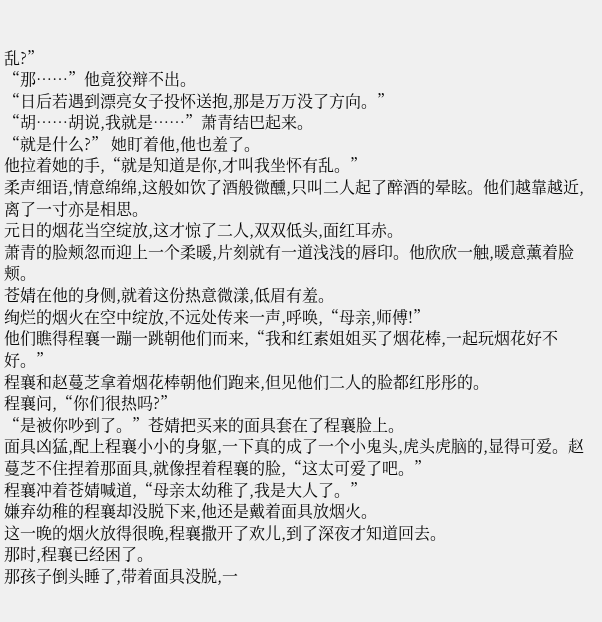乱?”
“那……”他竟狡辩不出。
“日后若遇到漂亮女子投怀送抱,那是万万没了方向。”
“胡……胡说,我就是……”萧青结巴起来。
“就是什么?” 她盯着他,他也羞了。
他拉着她的手,“就是知道是你,才叫我坐怀有乱。”
柔声细语,情意绵绵,这般如饮了酒般微醺,只叫二人起了醉酒的晕眩。他们越靠越近,离了一寸亦是相思。
元日的烟花当空绽放,这才惊了二人,双双低头,面红耳赤。
萧青的脸颊忽而迎上一个柔暖,片刻就有一道浅浅的唇印。他欣欣一触,暖意薰着脸颊。
苍婧在他的身侧,就着这份热意微漾,低眉有羞。
绚烂的烟火在空中绽放,不远处传来一声,呼唤,“母亲,师傅!”
他们瞧得程襄一蹦一跳朝他们而来,“我和红素姐姐买了烟花棒,一起玩烟花好不好。”
程襄和赵蔓芝拿着烟花棒朝他们跑来,但见他们二人的脸都红彤彤的。
程襄问,“你们很热吗?”
“是被你吵到了。”苍婧把买来的面具套在了程襄脸上。
面具凶猛,配上程襄小小的身躯,一下真的成了一个小鬼头,虎头虎脑的,显得可爱。赵蔓芝不住捏着那面具,就像捏着程襄的脸,“这太可爱了吧。”
程襄冲着苍婧喊道,“母亲太幼稚了,我是大人了。”
嫌弃幼稚的程襄却没脱下来,他还是戴着面具放烟火。
这一晚的烟火放得很晚,程襄撒开了欢儿,到了深夜才知道回去。
那时,程襄已经困了。
那孩子倒头睡了,带着面具没脱,一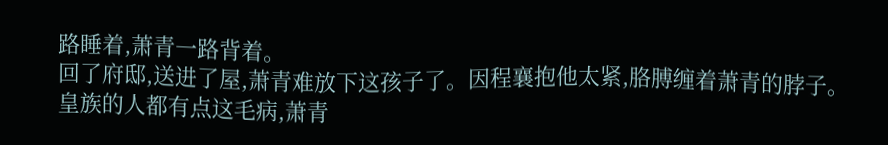路睡着,萧青一路背着。
回了府邸,送进了屋,萧青难放下这孩子了。因程襄抱他太紧,胳膊缠着萧青的脖子。
皇族的人都有点这毛病,萧青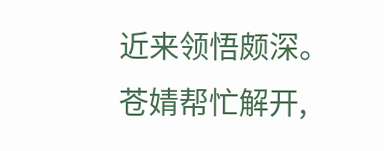近来领悟颇深。
苍婧帮忙解开,